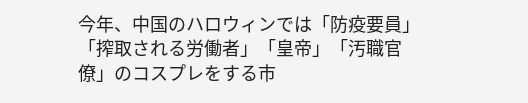今年、中国のハロウィンでは「防疫要員」「搾取される労働者」「皇帝」「汚職官僚」のコスプレをする市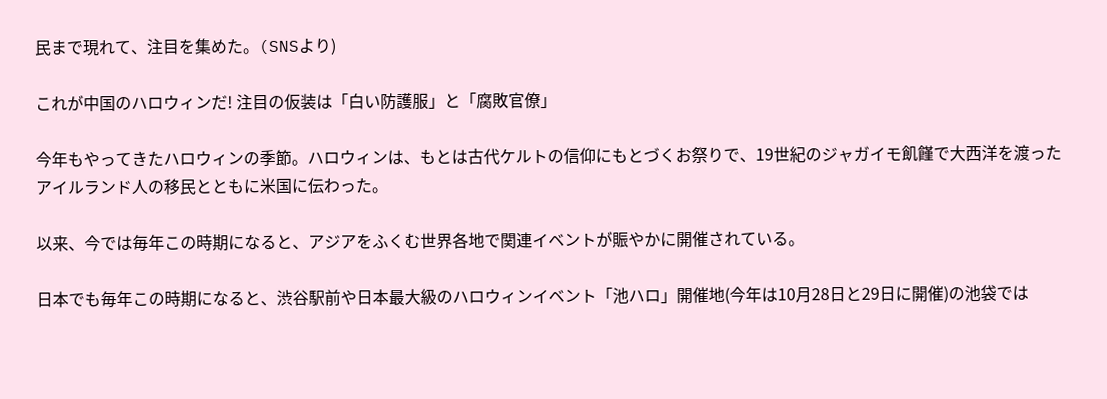民まで現れて、注目を集めた。(SNSより)

これが中国のハロウィンだ! 注目の仮装は「白い防護服」と「腐敗官僚」

今年もやってきたハロウィンの季節。ハロウィンは、もとは古代ケルトの信仰にもとづくお祭りで、19世紀のジャガイモ飢饉で大西洋を渡ったアイルランド人の移民とともに米国に伝わった。

以来、今では毎年この時期になると、アジアをふくむ世界各地で関連イベントが賑やかに開催されている。

日本でも毎年この時期になると、渋谷駅前や日本最大級のハロウィンイベント「池ハロ」開催地(今年は10月28日と29日に開催)の池袋では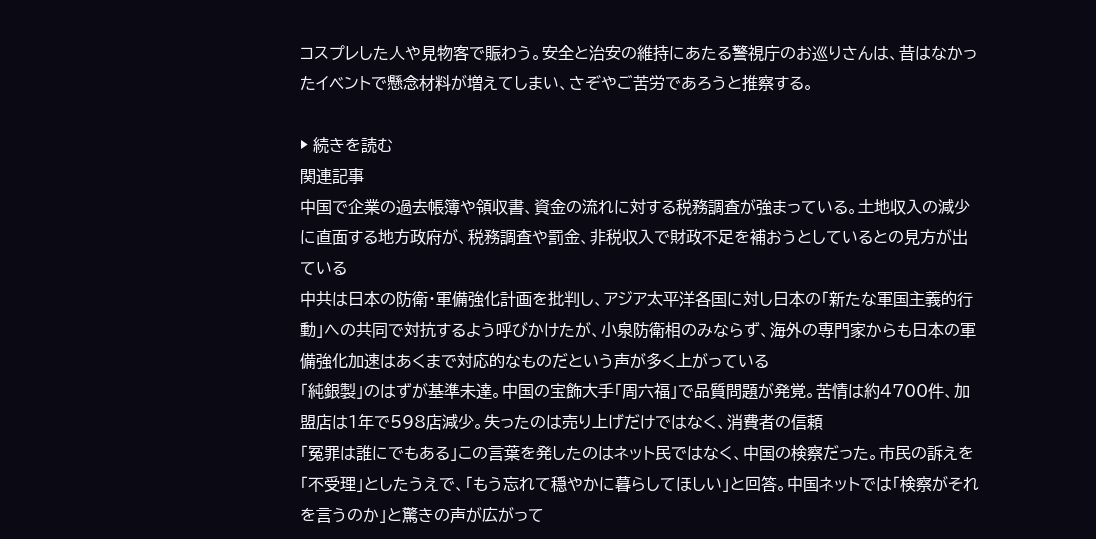コスプレした人や見物客で賑わう。安全と治安の維持にあたる警視庁のお巡りさんは、昔はなかったイベントで懸念材料が増えてしまい、さぞやご苦労であろうと推察する。

▶ 続きを読む
関連記事
中国で企業の過去帳簿や領収書、資金の流れに対する税務調査が強まっている。土地収入の減少に直面する地方政府が、税務調査や罰金、非税収入で財政不足を補おうとしているとの見方が出ている
中共は日本の防衛・軍備強化計画を批判し、アジア太平洋各国に対し日本の「新たな軍国主義的行動」への共同で対抗するよう呼びかけたが、小泉防衛相のみならず、海外の専門家からも日本の軍備強化加速はあくまで対応的なものだという声が多く上がっている
「純銀製」のはずが基準未達。中国の宝飾大手「周六福」で品質問題が発覚。苦情は約4700件、加盟店は1年で598店減少。失ったのは売り上げだけではなく、消費者の信頼
「冤罪は誰にでもある」この言葉を発したのはネット民ではなく、中国の検察だった。市民の訴えを「不受理」としたうえで、「もう忘れて穏やかに暮らしてほしい」と回答。中国ネットでは「検察がそれを言うのか」と驚きの声が広がって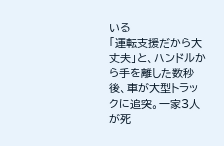いる
「運転支援だから大丈夫」と、ハンドルから手を離した数秒後、車が大型トラックに追突。一家3人が死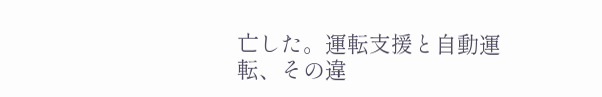亡した。運転支援と自動運転、その違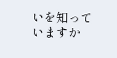いを知っていますか